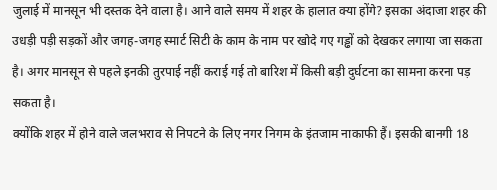जुलाई में मानसून भी दस्तक देने वाला है। आने वाले समय में शहर के हालात क्या होंगे? इसका अंदाजा शहर की उधड़ी पड़ी सड़कों और जगह-जगह स्मार्ट सिटी के काम के नाम पर खोदे गए गड्ढों को देखकर लगाया जा सकता है। अगर मानसून से पहले इनकी तुरपाई नहीं कराई गई तो बारिश में किसी बड़ी दुर्घटना का सामना करना पड़ सकता है।
क्योंकि शहर में होने वाले जलभराव से निपटने के लिए नगर निगम के इंतजाम नाकाफी हैं। इसकी बानगी 18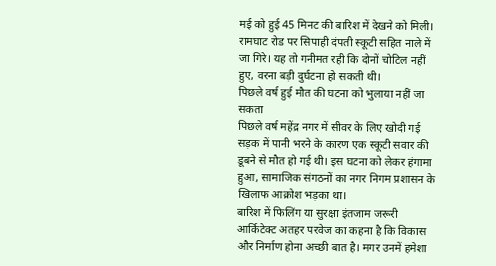मई को हुई 45 मिनट की बारिश में देखने को मिली। रामघाट रोड पर सिपाही दंपती स्कूटी सहित नाले में जा गिरे। यह तो गनीमत रही कि दोनों चोटिल नहीं हुए, वरना बड़ी दुर्घटना हो सकती थी।
पिछले वर्ष हुई मौत की घटना को भुलाया नहीं जा सकता
पिछले वर्ष महेंद्र नगर में सीवर के लिए खोदी गई सड़क में पानी भरने के कारण एक स्कूटी सवार की डूबने से मौत हो गई थी। इस घटना को लेकर हंगामा हुआ, सामाजिक संगठनों का नगर निगम प्रशासन के खिलाफ आक्रोश भड़का था।
बारिश में फिलिंग या सुरक्षा इंतजाम जरूरी
आर्किटेक्ट अतहर परवेज का कहना है कि विकास और निर्माण होना अच्छी बात है। मगर उनमें हमेशा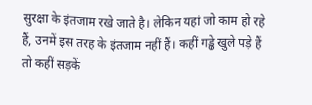सुरक्षा के इंतजाम रखे जाते है। लेकिन यहां जो काम हो रहे हैं, उनमें इस तरह के इंतजाम नहीं हैं। कहीं गड्ढे खुले पड़े हैं तो कहीं सड़कें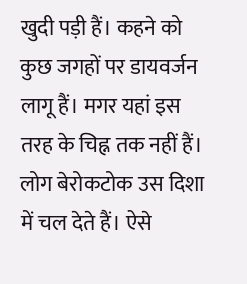खुदी पड़ी हैं। कहने को कुछ जगहों पर डायवर्जन लागू हैं। मगर यहां इस तरह के चिह्न तक नहीं हैं। लोग बेरोकटोक उस दिशा में चल देते हैं। ऐसे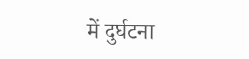में दुर्घटना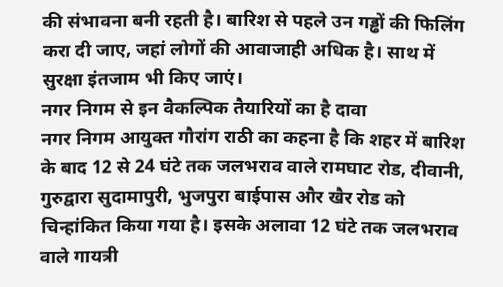की संभावना बनी रहती है। बारिश से पहले उन गड्ढों की फिलिंग करा दी जाए, जहां लोगों की आवाजाही अधिक है। साथ में सुरक्षा इंतजाम भी किए जाएं।
नगर निगम से इन वैकल्पिक तैयारियों का है दावा
नगर निगम आयुक्त गौरांग राठी का कहना है कि शहर में बारिश के बाद 12 से 24 घंटे तक जलभराव वाले रामघाट रोड, दीवानी, गुरुद्वारा सुदामापुरी, भुजपुरा बाईपास और खैर रोड को चिन्हांकित किया गया है। इसके अलावा 12 घंटे तक जलभराव वाले गायत्री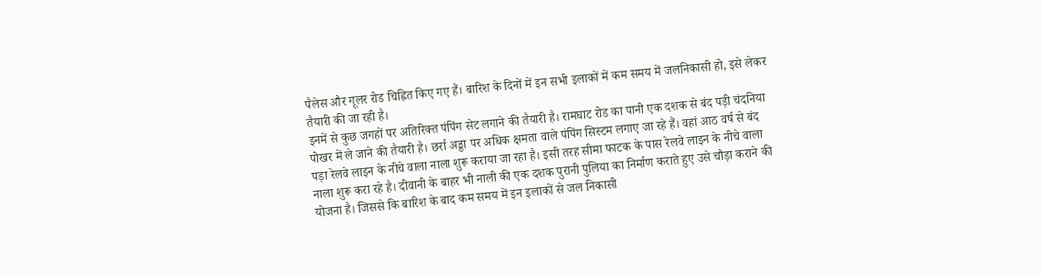पैलेस और गूलर रोड चिह्नित किए गए हैं। बारिश के दिनों में इन सभी इलाकों में कम समय में जलनिकासी हो, इसे लेकर तैयारी की जा रही है।
इनमें से कुछ जगहों पर अतिरिक्त पंपिंग सेट लगाने की तैयारी है। रामघाट रोड का पानी एक दशक से बंद पड़ी चंदनिया पोखर में ले जाने की तैयारी है। छर्रा अड्डा पर अधिक क्षमता वाले पंपिंग सिस्टम लगाए जा रहे हैं। वहां आठ वर्ष से बंद पड़ा रेलवे लाइन के नीचे वाला नाला शुरू कराया जा रहा है। इसी तरह सीमा फाटक के पास रेलवे लाइन के नीचे वाला नाला शुरू करा रहे है। दीवानी के बाहर भी नाली की एक दशक पुरानी पुलिया का निर्माण कराते हुए उसे चौड़ा कराने की योजना है। जिससे कि बारिश के बाद कम समय में इन इलाकों से जल निकासी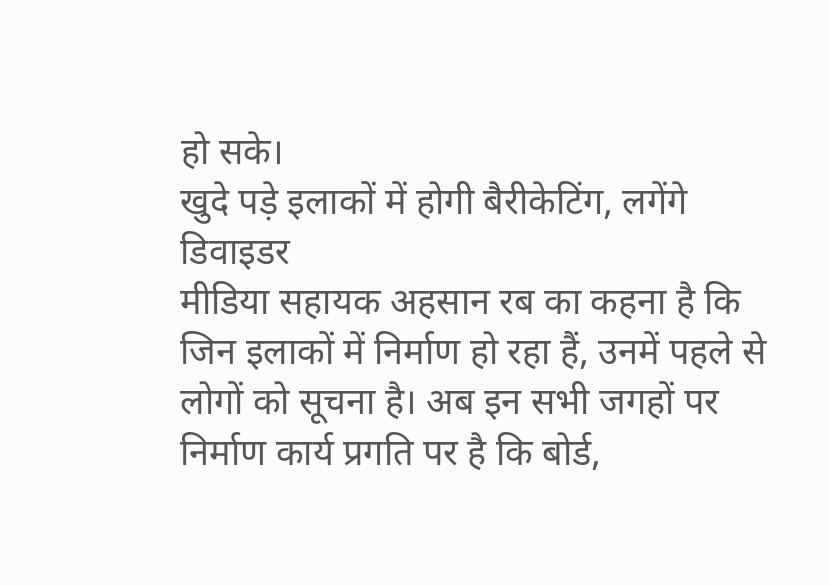हो सके।
खुदे पड़े इलाकों में होगी बैरीकेटिंग, लगेंगे डिवाइडर
मीडिया सहायक अहसान रब का कहना है कि जिन इलाकों में निर्माण हो रहा हैं, उनमें पहले से लोगों को सूचना है। अब इन सभी जगहों पर निर्माण कार्य प्रगति पर है कि बोर्ड,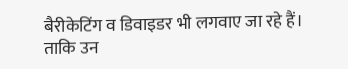बैरीकेटिंग व डिवाइडर भी लगवाए जा रहे हैं। ताकि उन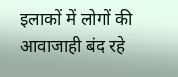इलाकों में लोगों की आवाजाही बंद रहे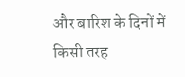और बारिश के दिनों में किसी तरह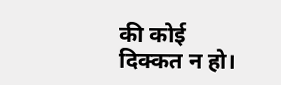की कोई दिक्कत न हो।